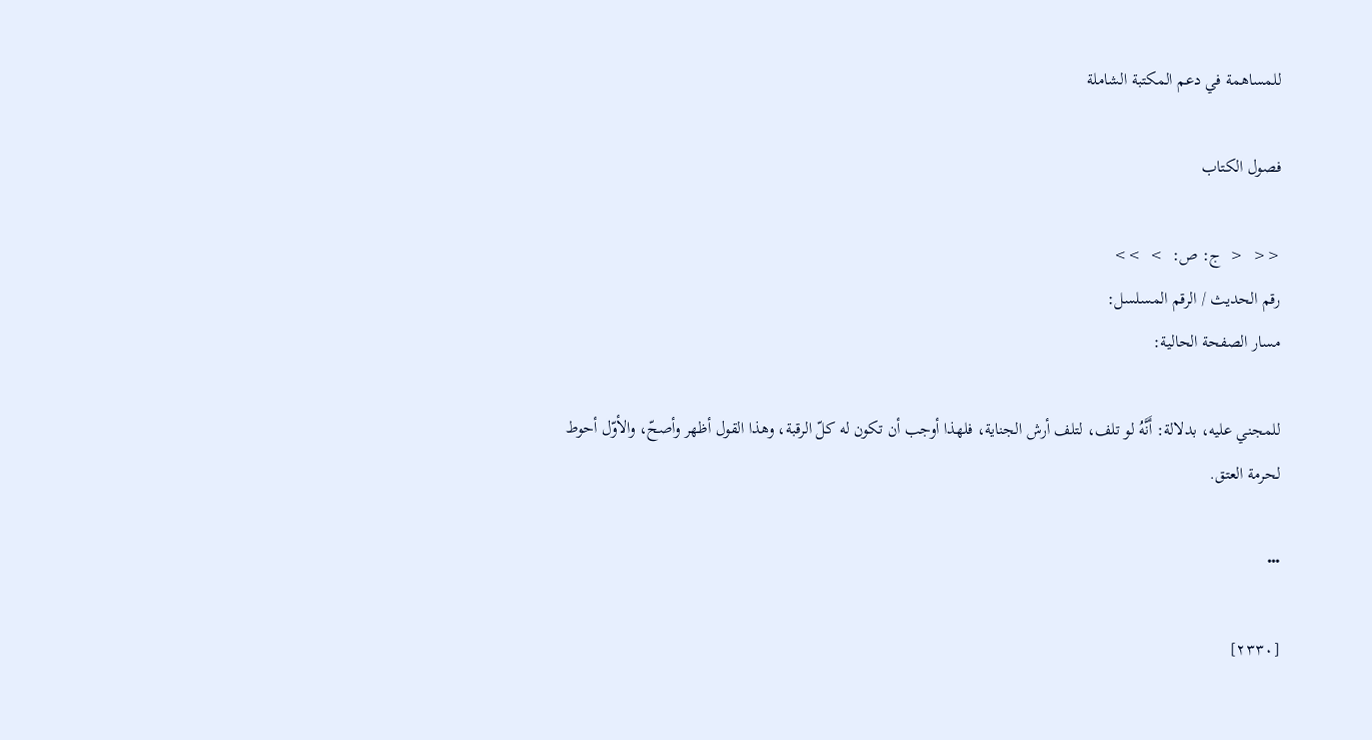للمساهمة في دعم المكتبة الشاملة

فصول الكتاب

<<  <  ج: ص:  >  >>
رقم الحديث / الرقم المسلسل:
مسار الصفحة الحالية:

للمجني عليه، بدلالة: أَنَّهُ لو تلف، لتلف أرش الجناية، فلهذا أوجب أن تكون له كلّ الرقبة، وهذا القول أظهر وأصحّ، والأوّل أحوط لحرمة العتق.

•••

[٢٣٣٠]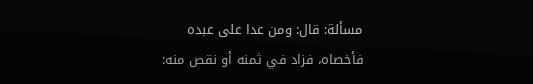مسألة: قال: ومن عدا على عبده فأخصاه، فزاد في ثمنه أو نقص منه: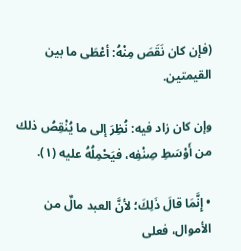(فإن كان نَقَصَ مِنْهُ: أعْطَى ما بين القيمتين.

وإن كان زاد فيه: نُظِرَ إلى ما يُنْقِصُ ذلك من أَوْسَطِ صِنْفِه، فيَحْمِلُهُ عليه (١).

• إِنَّمَا قالَ ذَلِكَ؛ لأنَّ العبد مالٌ من الأموال، فعلى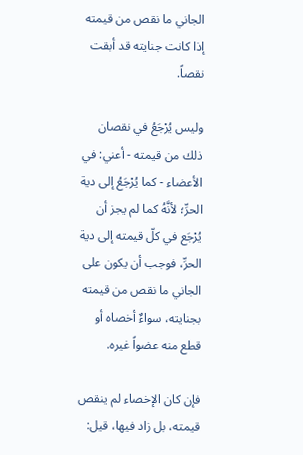الجاني ما نقص من قيمته إذا كانت جنايته قد أبقت نقصاً.

وليس يُرْجَعُ في نقصان ذلك من قيمته - أعني: في الأعضاء - كما يُرْجَعُ إلى دية الحرِّ؛ لأنَّهُ كما لم يجز أن يُرْجَع في كلّ قيمته إلى دية الحرِّ، فوجب أن يكون على الجاني ما نقص من قيمته بجنايته، سواءٌ أخصاه أو قطع منه عضواً غيره.

فإن كان الإخصاء لم ينقص قيمته، بل زاد فيها، قيل: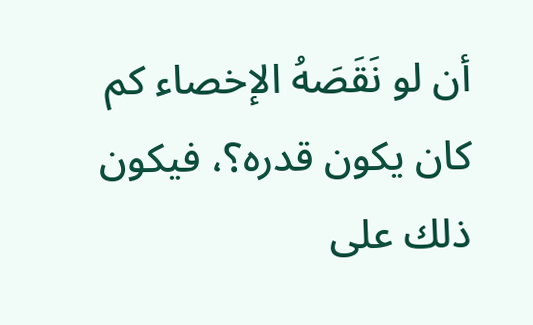أن لو نَقَصَهُ الإخصاء كم كان يكون قدره؟، فيكون ذلك على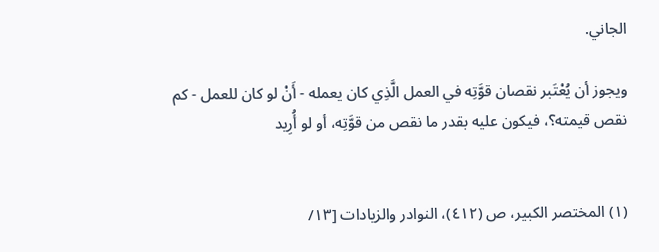الجاني.

ويجوز أن يُعْتَبر نقصان قوَّتِه في العمل الَّذِي كان يعمله - أَنْ لو كان للعمل - كم نقص قيمته؟، فيكون عليه بقدر ما نقص من قوَّتِه، أو لو أُرِيد


(١) المختصر الكبير، ص (٤١٢)، النوادر والزيادات [١٣/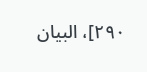٢٩٠]، البيان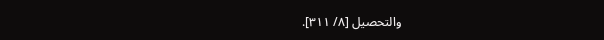والتحصيل [٨/ ٣١١].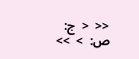<<  <  ج: ص:  >  >>